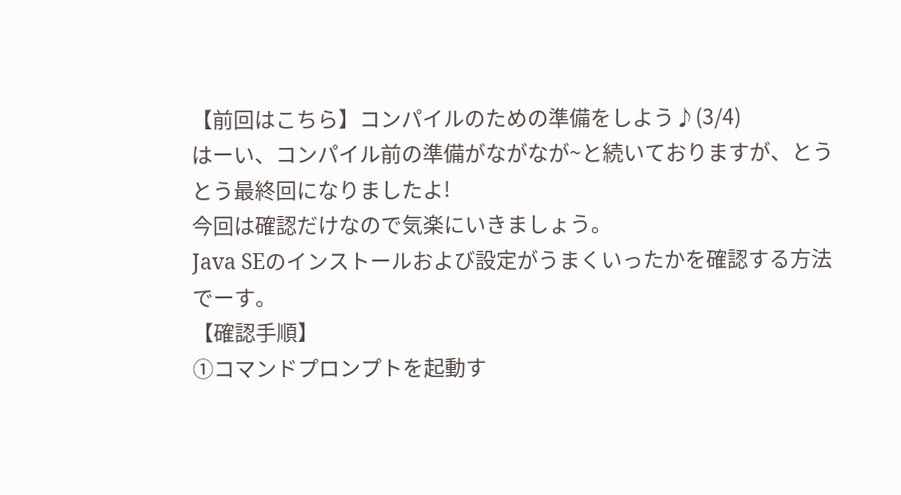【前回はこちら】コンパイルのための準備をしよう♪(3/4)
はーい、コンパイル前の準備がながなが~と続いておりますが、とうとう最終回になりましたよ!
今回は確認だけなので気楽にいきましょう。
Java SEのインストールおよび設定がうまくいったかを確認する方法でーす。
【確認手順】
①コマンドプロンプトを起動す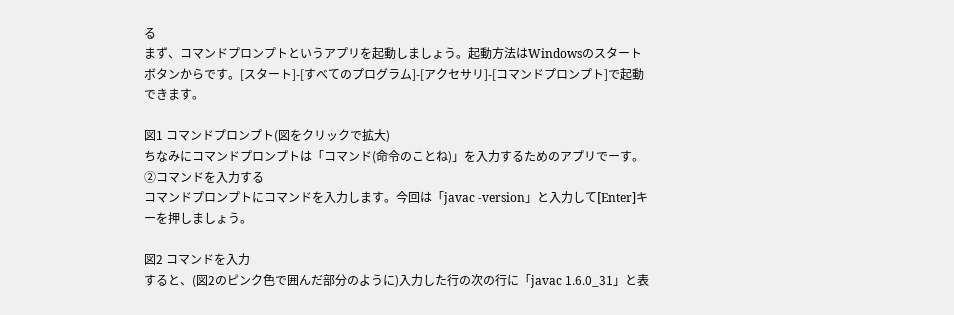る
まず、コマンドプロンプトというアプリを起動しましょう。起動方法はWindowsのスタートボタンからです。[スタート]-[すべてのプログラム]-[アクセサリ]-[コマンドプロンプト]で起動できます。

図1 コマンドプロンプト(図をクリックで拡大)
ちなみにコマンドプロンプトは「コマンド(命令のことね)」を入力するためのアプリでーす。
②コマンドを入力する
コマンドプロンプトにコマンドを入力します。今回は「javac -version」と入力して[Enter]キーを押しましょう。

図2 コマンドを入力
すると、(図2のピンク色で囲んだ部分のように)入力した行の次の行に「javac 1.6.0_31」と表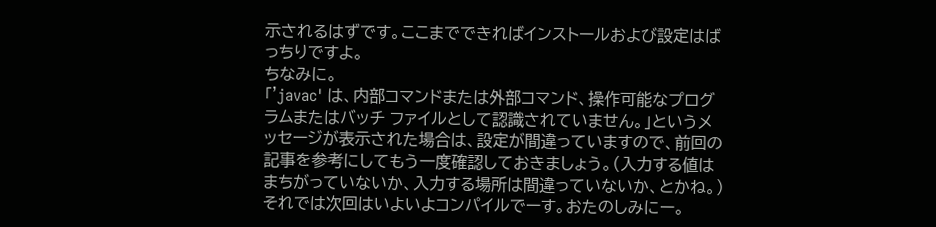示されるはずです。ここまでできればインストールおよび設定はばっちりですよ。
ちなみに。
「'javac' は、内部コマンドまたは外部コマンド、操作可能なプログラムまたはバッチ ファイルとして認識されていません。」というメッセージが表示された場合は、設定が間違っていますので、前回の記事を参考にしてもう一度確認しておきましょう。(入力する値はまちがっていないか、入力する場所は間違っていないか、とかね。)
それでは次回はいよいよコンパイルでーす。おたのしみにー。